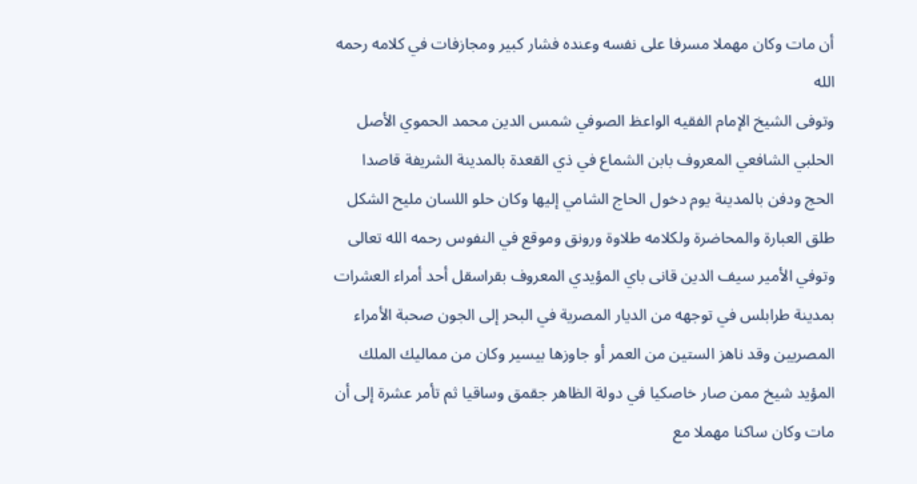أن مات وكان مهملا مسرفا على نفسه وعنده فشار كبير ومجازفات في كلامه رحمه الله
وتوفى الشيخ الإمام الفقيه الواعظ الصوفي شمس الدين محمد الحموي الأصل الحلبي الشافعي المعروف بابن الشماع في ذي القعدة بالمدينة الشريفة قاصدا الحج ودفن بالمدينة يوم دخول الحاج الشامي إليها وكان حلو اللسان مليح الشكل طلق العبارة والمحاضرة ولكلامه طلاوة ورونق وموقع في النفوس رحمه الله تعالى
وتوفي الأمير سيف الدين قانى باي المؤيدي المعروف بقراسقل أحد أمراء العشرات بمدينة طرابلس في توجهه من الديار المصرية في البحر إلى الجون صحبة الأمراء المصريين وقد ناهز الستين من العمر أو جاوزها بيسير وكان من مماليك الملك المؤيد شيخ ممن صار خاصكيا في دولة الظاهر جقمق وساقيا ثم تأمر عشرة إلى أن مات وكان ساكنا مهملا مع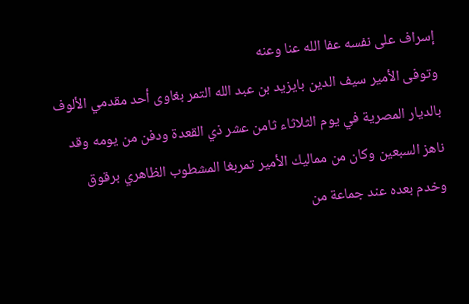إسراف على نفسه عفا الله عنا وعنه
وتوفى الأمير سيف الدين بايزيد بن عبد الله التمر بغاوى أحد مقدمي الألوف بالديار المصرية في يوم الثلاثاء ثامن عشر ذي القعدة ودفن من يومه وقد ناهز السبعين وكان من مماليك الأمير تمربغا المشطوب الظاهري برقوق وخدم بعده عند جماعة من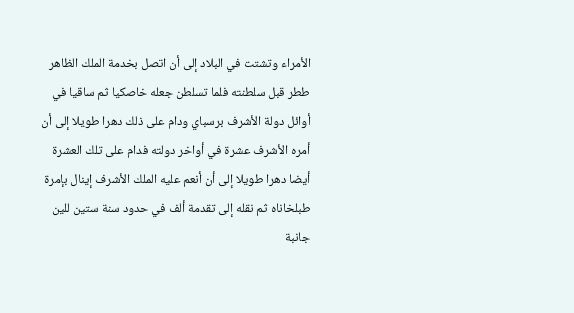الأمراء وتشتت في البلاد إلى أن اتصل بخدمة الملك الظاهر ططر قبل سلطنته فلما تسلطن جعله خاصكيا ثم ساقيا في أوائل دولة الأشرف برسباي ودام على ذلك دهرا طويلا إلى أن أمره الأشرف عشرة في أواخر دولته فدام على تلك العشرة أيضا دهرا طويلا إلى أن أنعم عليه الملك الأشرف إينال بإمرة طبلخاناه ثم نقله إلى تقدمة ألف في حدود سنة ستين للين جانبة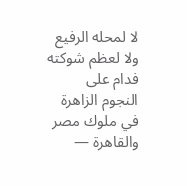لا لمحله الرفيع ولا لعظم شوكته فدام على
النجوم الزاهرة في ملوك مصر والقاهرة —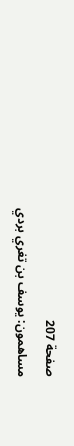صفحة 207
مساهمون: يوسف بن تغري بردي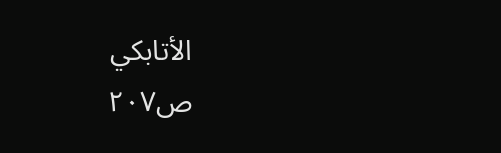الأتابكي
ص٢٠٧